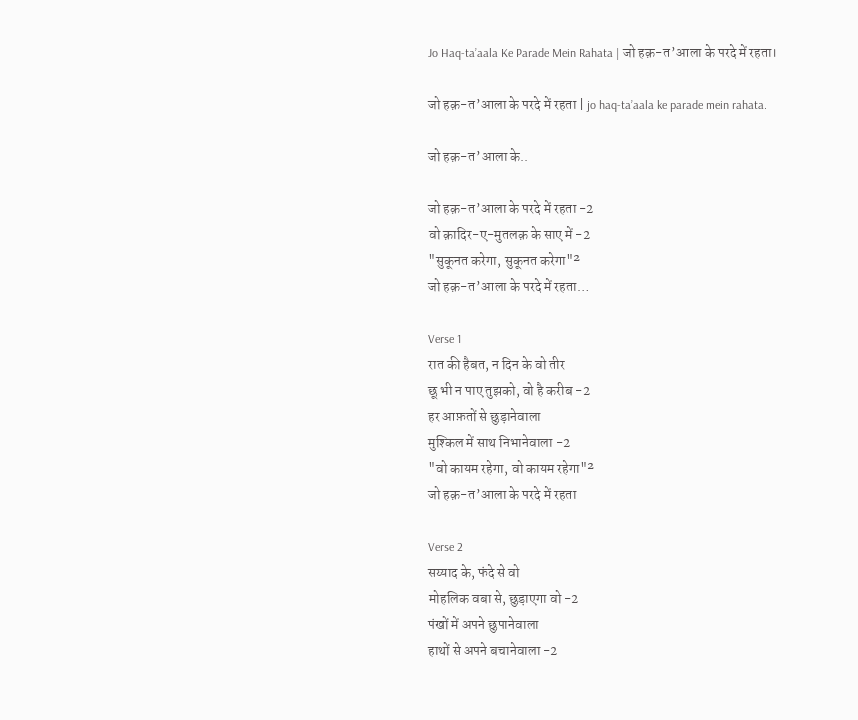Jo Haq-ta’aala Ke Parade Mein Rahata | जो हक़-त’आला के परदे में रहता।

जो हक़-त’आला के परदे में रहता | jo haq-ta’aala ke parade mein rahata.

जो हक़-त’आला के..

जो हक़-त’आला के परदे में रहता -2
वो क़ादिर-ए-मुतलक़ के साए में -2
"सुकूनत करेगा, सुकूनत करेगा"²
जो हक़-त’आला के परदे में रहता…

Verse 1
रात की हैबत, न दिन के वो तीर
छू भी न पाए तुझको, वो है करीब -2
हर आफ़तों से छुड़ानेवाला
मुश्किल में साथ निभानेवाला -2
"वो कायम रहेगा, वो कायम रहेगा"²
जो हक़-त’आला के परदे में रहता

Verse 2
सय्याद के, फंदे से वो
मोहलिक वबा से, छुड़ाएगा वो -2
पंखों में अपने छुपानेवाला
हाथों से अपने बचानेवाला -2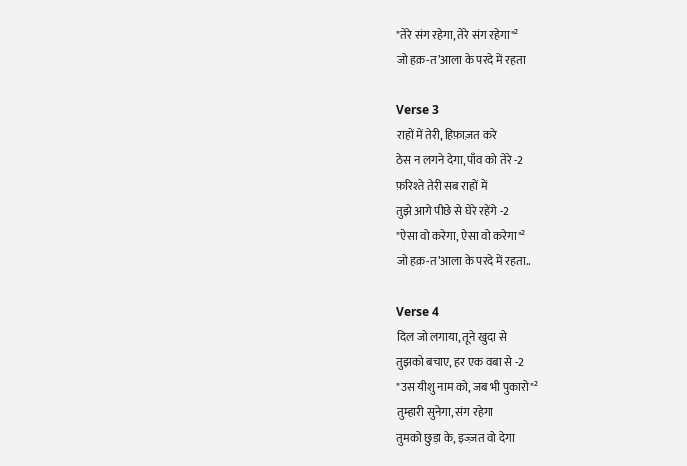"तेरे संग रहेगा, तेरे संग रहेगा"²
जो हक़-त’आला के परदे में रहता

Verse 3
राहों में तेरी, हिफ़ाज़त करे
ठेस न लगने देगा, पाँव को तेरे -2
फ़रिश्ते तेरी सब राहों में
तुझे आगे पीछे से घेरे रहेंगे -2
"ऐसा वो करेगा, ऐसा वो करेगा"²
जो हक़-त’आला के परदे में रहता..

Verse 4
दिल जो लगाया, तूने खुदा से
तुझको बचाए, हर एक वबा से -2
"उस यीशु नाम को, जब भी पुकारो"²
तुम्हारी सुनेगा, संग रहेगा
तुमको छुड़ा के, इज्ज़त वो देगा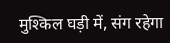मुश्किल घड़ी में, संग रहेगा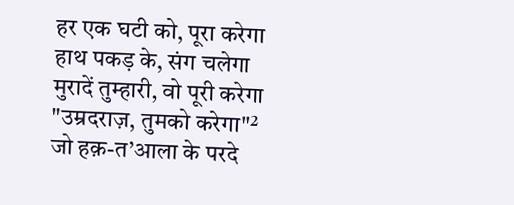हर एक घटी को, पूरा करेगा
हाथ पकड़ के, संग चलेगा
मुरादें तुम्हारी, वो पूरी करेगा
"उम्रदराज़, तुमको करेगा"²
जो हक़-त’आला के परदे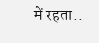में रहता..